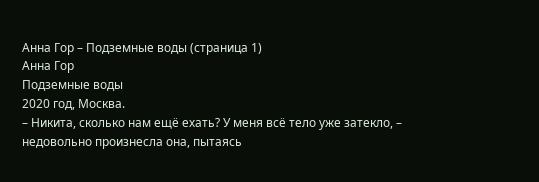Анна Гор – Подземные воды (страница 1)
Анна Гор
Подземные воды
2020 год, Москва.
– Никита, сколько нам ещё ехать? У меня всё тело уже затекло, – недовольно произнесла она, пытаясь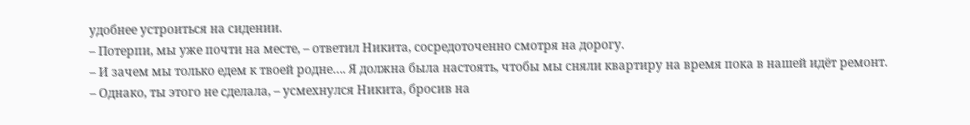удобнее устроиться на сидении.
– Потерпи, мы уже почти на месте, – ответил Никита, сосредоточенно смотря на дорогу.
– И зачем мы только едем к твоей родне…. Я должна была настоять, чтобы мы сняли квартиру на время пока в нашей идёт ремонт.
– Однако, ты этого не сделала, – усмехнулся Никита, бросив на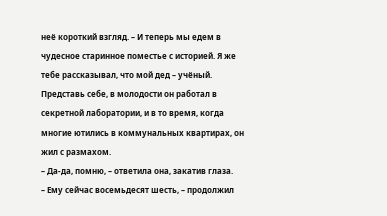неё короткий взгляд. – И теперь мы едем в чудесное старинное поместье с историей. Я же тебе рассказывал, что мой дед – учёный. Представь себе, в молодости он работал в секретной лаборатории, и в то время, когда многие ютились в коммунальных квартирах, он жил с размахом.
– Да-да, помню, – ответила она, закатив глаза.
– Ему сейчас восемьдесят шесть, – продолжил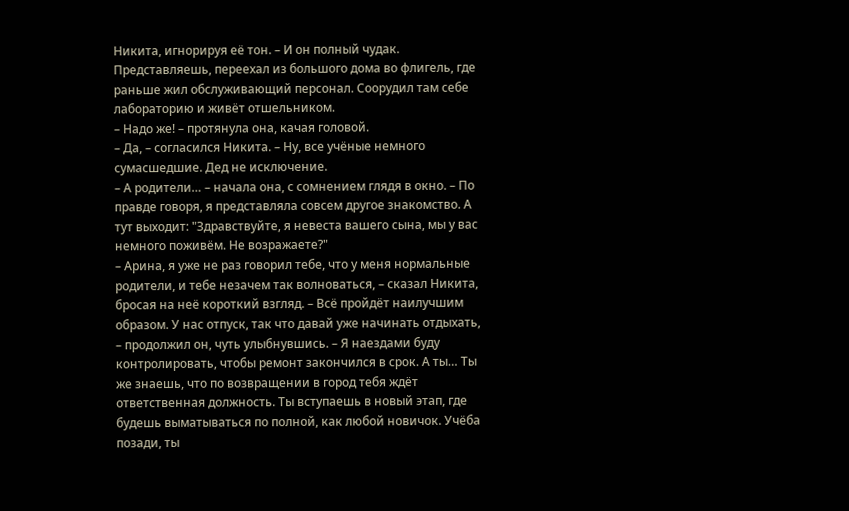Никита, игнорируя её тон. – И он полный чудак. Представляешь, переехал из большого дома во флигель, где раньше жил обслуживающий персонал. Соорудил там себе лабораторию и живёт отшельником.
– Надо же! – протянула она, качая головой.
– Да, – согласился Никита. – Ну, все учёные немного сумасшедшие. Дед не исключение.
– А родители… – начала она, с сомнением глядя в окно. – По правде говоря, я представляла совсем другое знакомство. А тут выходит: "Здравствуйте, я невеста вашего сына, мы у вас немного поживём. Не возражаете?"
– Арина, я уже не раз говорил тебе, что у меня нормальные родители, и тебе незачем так волноваться, – сказал Никита, бросая на неё короткий взгляд. – Всё пройдёт наилучшим образом. У нас отпуск, так что давай уже начинать отдыхать, – продолжил он, чуть улыбнувшись. – Я наездами буду контролировать, чтобы ремонт закончился в срок. А ты… Ты же знаешь, что по возвращении в город тебя ждёт ответственная должность. Ты вступаешь в новый этап, где будешь выматываться по полной, как любой новичок. Учёба позади, ты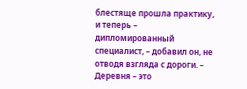блестяще прошла практику, и теперь – дипломированный специалист, – добавил он, не отводя взгляда с дороги. – Деревня – это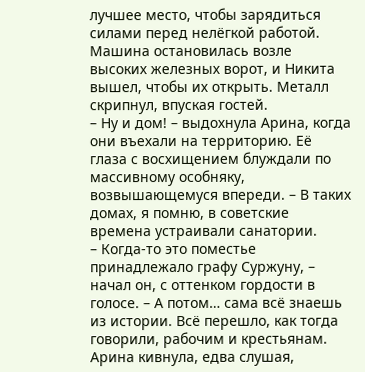лучшее место, чтобы зарядиться силами перед нелёгкой работой.
Машина остановилась возле высоких железных ворот, и Никита вышел, чтобы их открыть. Металл скрипнул, впуская гостей.
– Ну и дом! – выдохнула Арина, когда они въехали на территорию. Её глаза с восхищением блуждали по массивному особняку, возвышающемуся впереди. – В таких домах, я помню, в советские времена устраивали санатории.
– Когда-то это поместье принадлежало графу Суржуну, – начал он, с оттенком гордости в голосе. – А потом… сама всё знаешь из истории. Всё перешло, как тогда говорили, рабочим и крестьянам.
Арина кивнула, едва слушая,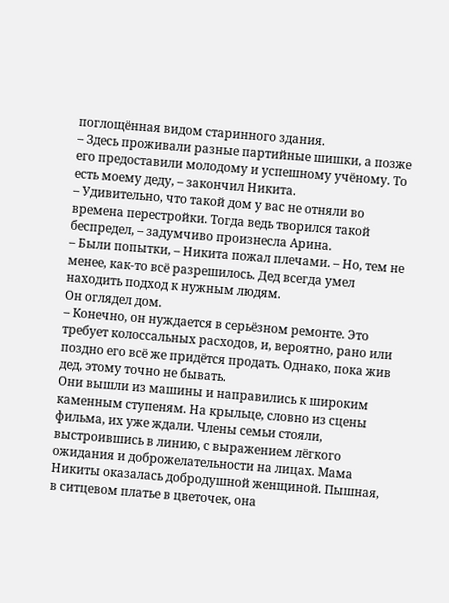поглощённая видом старинного здания.
– Здесь проживали разные партийные шишки, а позже его предоставили молодому и успешному учёному. То есть моему деду, – закончил Никита.
– Удивительно, что такой дом у вас не отняли во времена перестройки. Тогда ведь творился такой беспредел, – задумчиво произнесла Арина.
– Были попытки, – Никита пожал плечами. – Но, тем не менее, как-то всё разрешилось. Дед всегда умел находить подход к нужным людям.
Он оглядел дом.
– Конечно, он нуждается в серьёзном ремонте. Это требует колоссальных расходов, и, вероятно, рано или поздно его всё же придётся продать. Однако, пока жив дед, этому точно не бывать.
Они вышли из машины и направились к широким каменным ступеням. На крыльце, словно из сцены фильма, их уже ждали. Члены семьи стояли, выстроившись в линию, с выражением лёгкого ожидания и доброжелательности на лицах. Мама Никиты оказалась добродушной женщиной. Пышная, в ситцевом платье в цветочек, она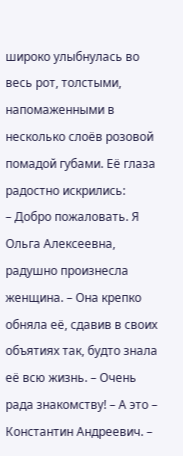широко улыбнулась во весь рот, толстыми, напомаженными в несколько слоёв розовой помадой губами. Её глаза радостно искрились:
– Добро пожаловать. Я Ольга Алексеевна, радушно произнесла женщина. – Она крепко обняла её, сдавив в своих объятиях так, будто знала её всю жизнь. – Очень рада знакомству! – А это – Константин Андреевич. –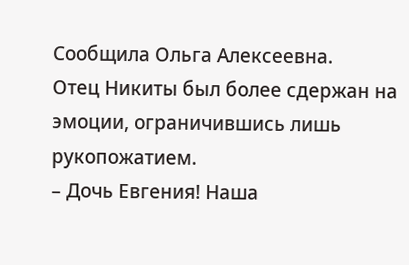Сообщила Ольга Алексеевна.
Отец Никиты был более сдержан на эмоции, ограничившись лишь рукопожатием.
– Дочь Евгения! Наша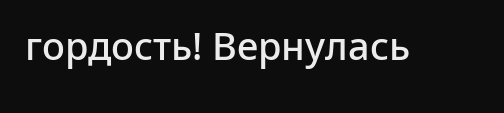гордость! Вернулась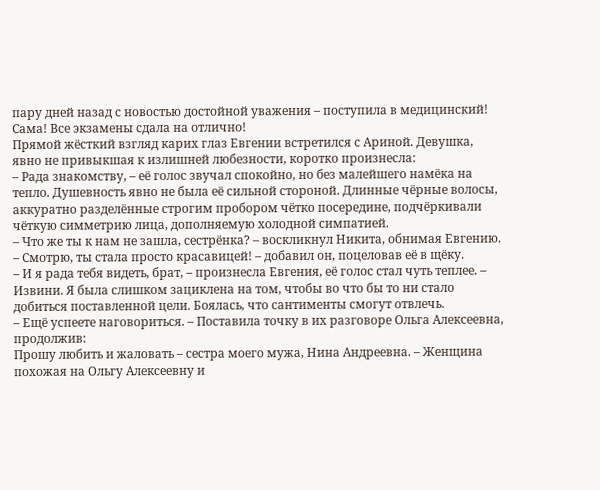пару дней назад с новостью достойной уважения – поступила в медицинский! Сама! Все экзамены сдала на отлично!
Прямой жёсткий взгляд карих глаз Евгении встретился с Ариной. Девушка, явно не привыкшая к излишней любезности, коротко произнесла:
– Рада знакомству, – её голос звучал спокойно, но без малейшего намёка на тепло. Душевность явно не была её сильной стороной. Длинные чёрные волосы, аккуратно разделённые строгим пробором чётко посередине, подчёркивали чёткую симметрию лица, дополняемую холодной симпатией.
– Что же ты к нам не зашла, сестрёнка? – воскликнул Никита, обнимая Евгению. – Смотрю, ты стала просто красавицей! – добавил он, поцеловав её в щёку.
– И я рада тебя видеть, брат, – произнесла Евгения, её голос стал чуть теплее. – Извини. Я была слишком зациклена на том, чтобы во что бы то ни стало добиться поставленной цели. Боялась, что сантименты смогут отвлечь.
– Ещё успеете наговориться. – Поставила точку в их разговоре Ольга Алексеевна, продолжив:
Прошу любить и жаловать – сестра моего мужа, Нина Андреевна. – Женщина похожая на Ольгу Алексеевну и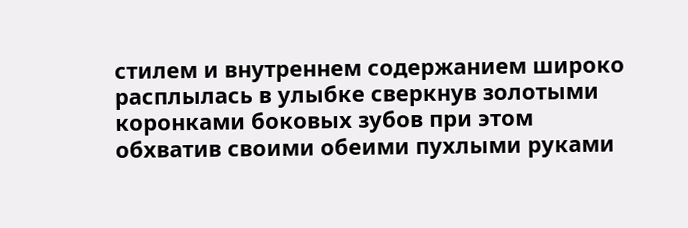стилем и внутреннем содержанием широко расплылась в улыбке сверкнув золотыми коронками боковых зубов при этом обхватив своими обеими пухлыми руками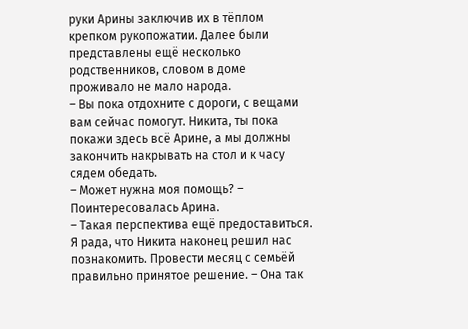руки Арины заключив их в тёплом крепком рукопожатии. Далее были представлены ещё несколько родственников, словом в доме проживало не мало народа.
– Вы пока отдохните с дороги, с вещами вам сейчас помогут. Никита, ты пока покажи здесь всё Арине, а мы должны закончить накрывать на стол и к часу сядем обедать.
– Может нужна моя помощь? – Поинтересовалась Арина.
– Такая перспектива ещё предоставиться. Я рада, что Никита наконец решил нас познакомить. Провести месяц с семьёй правильно принятое решение. – Она так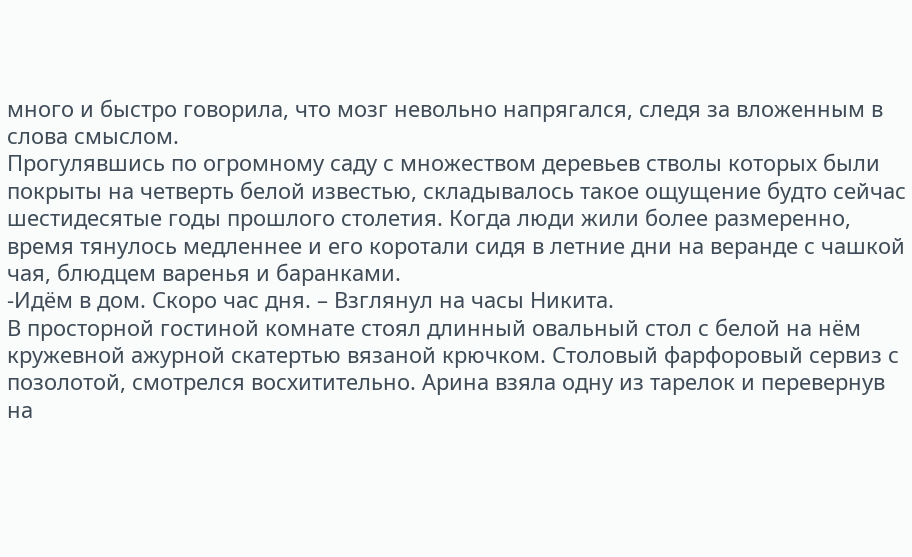много и быстро говорила, что мозг невольно напрягался, следя за вложенным в слова смыслом.
Прогулявшись по огромному саду с множеством деревьев стволы которых были покрыты на четверть белой известью, складывалось такое ощущение будто сейчас шестидесятые годы прошлого столетия. Когда люди жили более размеренно, время тянулось медленнее и его коротали сидя в летние дни на веранде с чашкой чая, блюдцем варенья и баранками.
-Идём в дом. Скоро час дня. – Взглянул на часы Никита.
В просторной гостиной комнате стоял длинный овальный стол с белой на нём кружевной ажурной скатертью вязаной крючком. Столовый фарфоровый сервиз с позолотой, смотрелся восхитительно. Арина взяла одну из тарелок и перевернув на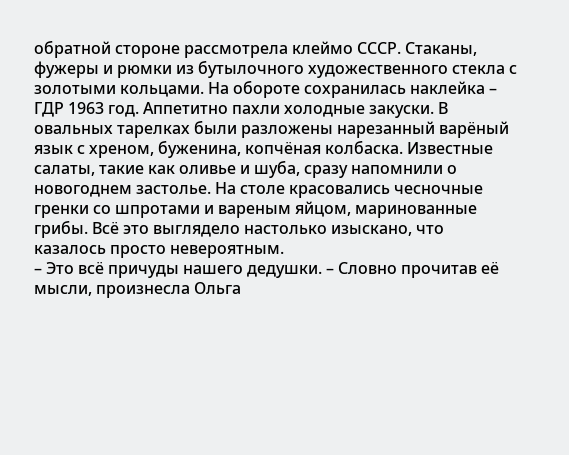обратной стороне рассмотрела клеймо СССР. Стаканы, фужеры и рюмки из бутылочного художественного стекла с золотыми кольцами. На обороте сохранилась наклейка – ГДР 1963 год. Аппетитно пахли холодные закуски. В овальных тарелках были разложены нарезанный варёный язык с хреном, буженина, копчёная колбаска. Известные салаты, такие как оливье и шуба, сразу напомнили о новогоднем застолье. На столе красовались чесночные гренки со шпротами и вареным яйцом, маринованные грибы. Всё это выглядело настолько изыскано, что казалось просто невероятным.
– Это всё причуды нашего дедушки. – Словно прочитав её мысли, произнесла Ольга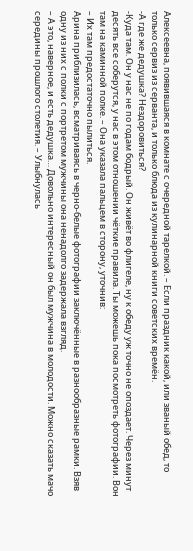Алексеевна, появившаяся в комнате с очередной тарелкой. – Если праздник какой, или званый обед, то только сервиз из серванта, и только блюда из кулинарной книги советских времён.
-А где же дедушка? Нездоровиться?
-Куда там. Он у нас не по годам бодрый. Он живёт во флигеле, ну к обеду уж точно не опоздает. Через минут десять все соберутся, у нас в этом отношении чёткие правила. Ты можешь пока посмотреть фотографии. Вон там на каминной полке. – Она указала пальцем в сторону, уточнив:
– Их там предостаточно пылиться.
Арина приблизилась, всматриваясь в черно-белые фотографии заключённые в разнообразные рамки. Взяв одну из них с полки с портретом мужчины она ненадолго задержала взгляд.
– А это, наверное, и есть дедушка… Довольно интересный он был мужчина в молодости. Можно сказать мачо середины прошлого столетия. – Улыбнулась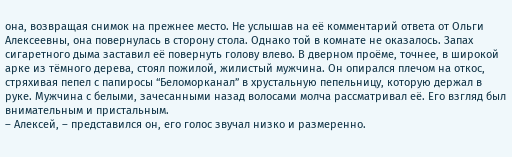она, возвращая снимок на прежнее место. Не услышав на её комментарий ответа от Ольги Алексеевны, она повернулась в сторону стола. Однако той в комнате не оказалось. Запах сигаретного дыма заставил её повернуть голову влево. В дверном проёме, точнее, в широкой арке из тёмного дерева, стоял пожилой, жилистый мужчина. Он опирался плечом на откос, стряхивая пепел с папиросы “Беломорканал” в хрустальную пепельницу, которую держал в руке. Мужчина с белыми, зачесанными назад волосами молча рассматривал её. Его взгляд был внимательным и пристальным.
– Алексей, – представился он, его голос звучал низко и размеренно.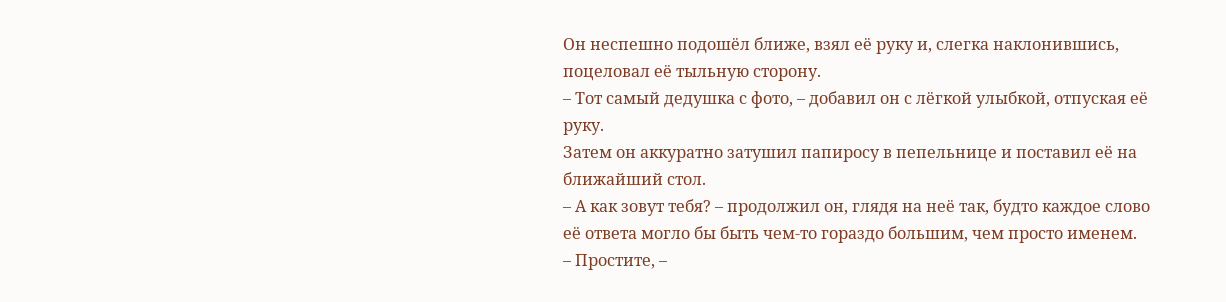Он неспешно подошёл ближе, взял её руку и, слегка наклонившись, поцеловал её тыльную сторону.
– Тот самый дедушка с фото, – добавил он с лёгкой улыбкой, отпуская её руку.
Затем он аккуратно затушил папиросу в пепельнице и поставил её на ближайший стол.
– А как зовут тебя? – продолжил он, глядя на неё так, будто каждое слово её ответа могло бы быть чем-то гораздо большим, чем просто именем.
– Простите, –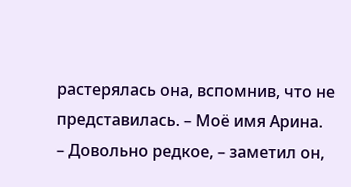растерялась она, вспомнив, что не представилась. – Моё имя Арина.
– Довольно редкое, – заметил он,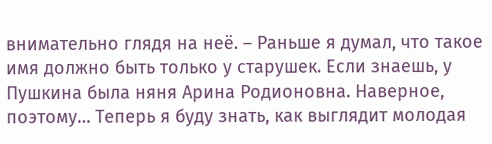внимательно глядя на неё. – Раньше я думал, что такое имя должно быть только у старушек. Если знаешь, у Пушкина была няня Арина Родионовна. Наверное, поэтому… Теперь я буду знать, как выглядит молодая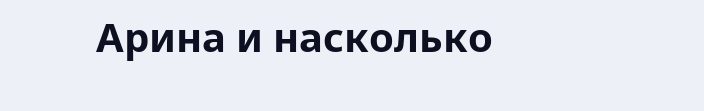Арина и насколько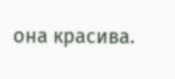она красива.